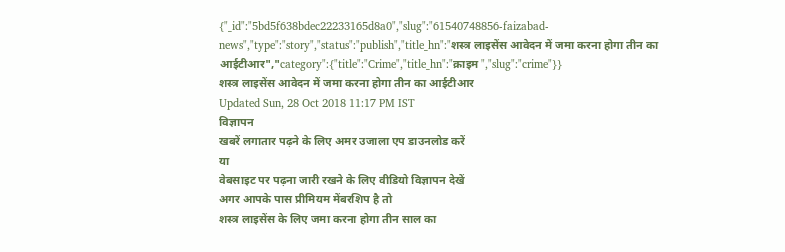{"_id":"5bd5f638bdec22233165d8a0","slug":"61540748856-faizabad-news","type":"story","status":"publish","title_hn":"शस्त्र लाइसेंस आवेदन में जमा करना होगा तीन का आईटीआर","category":{"title":"Crime","title_hn":"क्राइम ","slug":"crime"}}
शस्त्र लाइसेंस आवेदन में जमा करना होगा तीन का आईटीआर
Updated Sun, 28 Oct 2018 11:17 PM IST
विज्ञापन
खबरें लगातार पढ़ने के लिए अमर उजाला एप डाउनलोड करें
या
वेबसाइट पर पढ़ना जारी रखने के लिए वीडियो विज्ञापन देखें
अगर आपके पास प्रीमियम मेंबरशिप है तो
शस्त्र लाइसेंस के लिए जमा करना होगा तीन साल का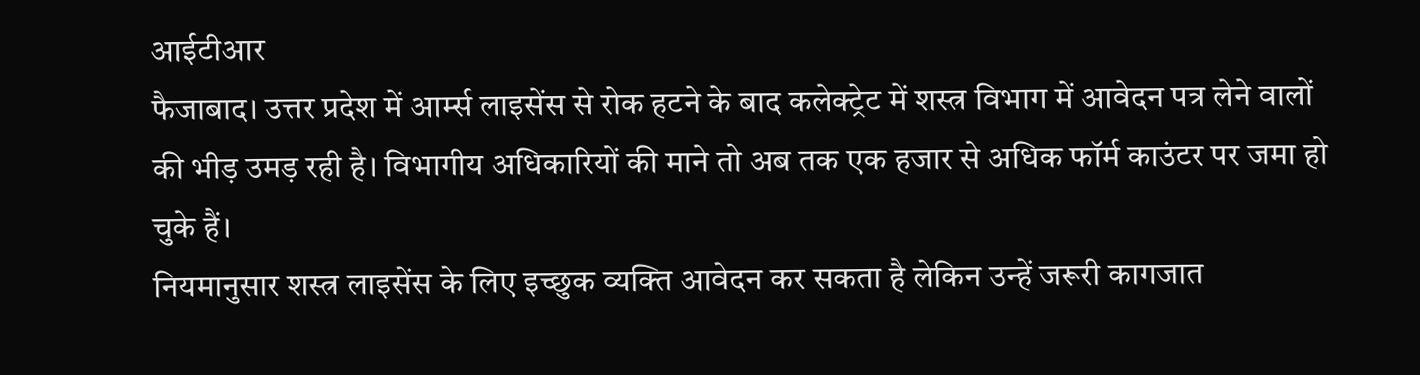आईटीआर
फैजाबाद। उत्तर प्रदेश में आर्म्स लाइसेंस से रोक हटने के बाद कलेक्ट्रेट में शस्त्र विभाग में आवेदन पत्र लेने वालों की भीड़ उमड़ रही है। विभागीय अधिकारियों की माने तो अब तक एक हजार से अधिक फॉर्म काउंटर पर जमा हो चुके हैं।
नियमानुसार शस्त्र लाइसेंस के लिए इच्छुक व्यक्ति आवेदन कर सकता है लेकिन उन्हें जरूरी कागजात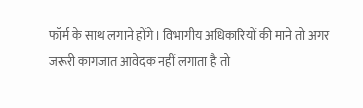फॉर्म के साथ लगाने होंगे। विभागीय अधिकारियों की माने तो अगर जरूरी कागजात आवेदक नहीं लगाता है तो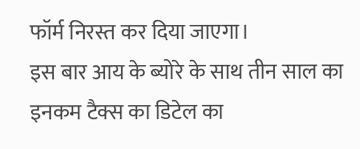फॉर्म निरस्त कर दिया जाएगा।
इस बार आय के ब्योरे के साथ तीन साल का इनकम टैक्स का डिटेल का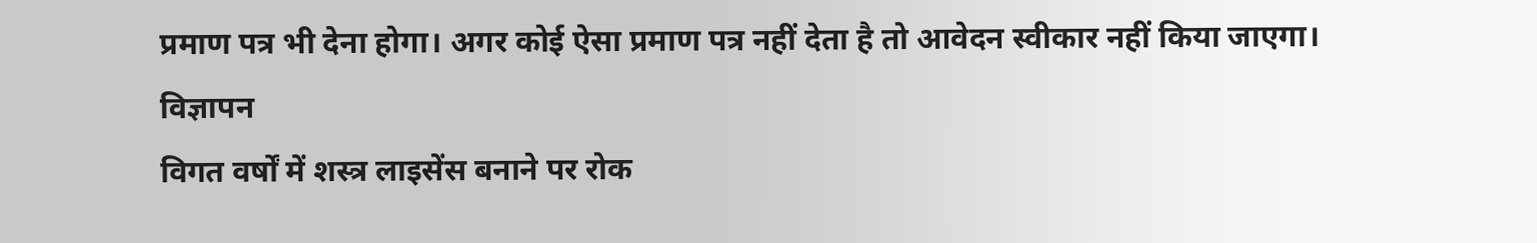प्रमाण पत्र भी देना होगा। अगर कोई ऐसा प्रमाण पत्र नहीं देता है तो आवेदन स्वीकार नहीं किया जाएगा।
विज्ञापन
विगत वर्षों में शस्त्र लाइसेंस बनाने पर रोक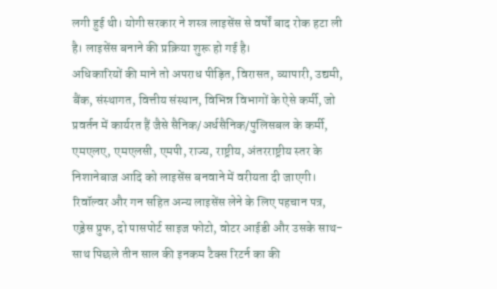लगी हुई थी। योगी सरकार ने शस्त्र लाइसेंस से वर्षों बाद रोक हटा ली है। लाइसेंस बनाने की प्रक्रिया शुरू हो गई है।
अधिकारियों की माने तो अपराध पीड़ित, विरासत, व्यापारी, उद्यमी, बैंक, संस्थागत, वित्तीय संस्थान, विभिन्न विभागों के ऐसे कर्मी, जो प्रवर्तन में कार्यरत हैं जैसे सैनिक/अर्धसैनिक/पुलिसबल के कर्मी, एमएलए, एमएलसी, एमपी, राज्य, राष्ट्रीय, अंतरराष्ट्रीय स्तर के निशानेबाज आदि को लाइसेंस बनवाने में वरीयता दी जाएगी।
रिवॉल्वर और गन सहित अन्य लाइसेंस लेने के लिए पहचान पत्र, एड्रेस प्रुफ, दो पासपोर्ट साइज फोटो, वोटर आईडी और उसके साथ-साथ पिछले तीन साल की इनकम टैक्स रिटर्न का की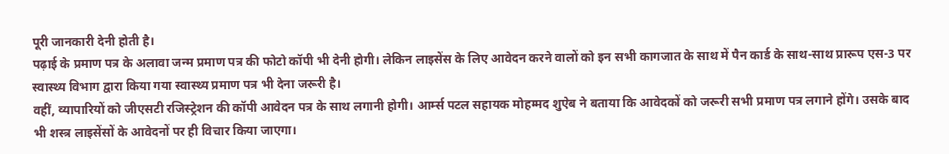पूरी जानकारी देनी होती है।
पढ़ाई के प्रमाण पत्र के अलावा जन्म प्रमाण पत्र की फोटो कॉपी भी देनी होगी। लेकिन लाइसेंस के लिए आवेदन करने वालों को इन सभी कागजात के साथ में पैन कार्ड के साथ-साथ प्रारूप एस-3 पर स्वास्थ्य विभाग द्वारा किया गया स्वास्थ्य प्रमाण पत्र भी देना जरूरी है।
वहीं, व्यापारियों को जीएसटी रजिस्ट्रेशन की कॉपी आवेदन पत्र के साथ लगानी होगी। आर्म्स पटल सहायक मोहम्मद शुऐब ने बताया कि आवेदकों को जरूरी सभी प्रमाण पत्र लगाने होंगे। उसके बाद भी शस्त्र लाइसेंसों के आवेदनों पर ही विचार किया जाएगा।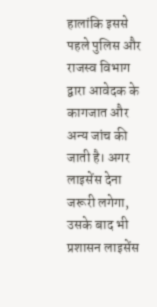हालांकि इससे पहले पुलिस और राजस्व विभाग द्वारा आवेदक के कागजात और अन्य जांच की जाती है। अगर लाइसेंस देना जरूरी लगेगा, उसके बाद भी प्रशासन लाइसेंस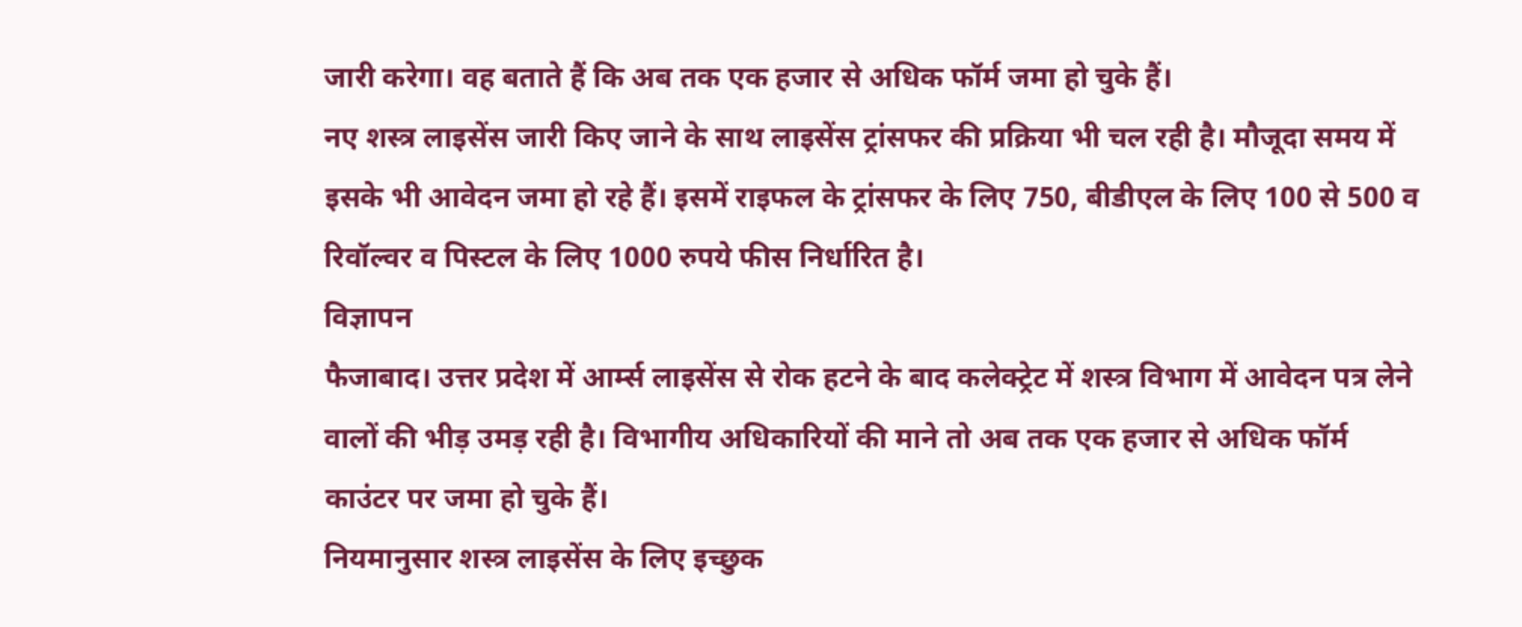जारी करेगा। वह बताते हैं कि अब तक एक हजार से अधिक फॉर्म जमा हो चुके हैं।
नए शस्त्र लाइसेंस जारी किए जाने के साथ लाइसेंस ट्रांसफर की प्रक्रिया भी चल रही है। मौजूदा समय में इसके भी आवेदन जमा हो रहे हैं। इसमें राइफल के ट्रांसफर के लिए 750, बीडीएल के लिए 100 से 500 व रिवॉल्वर व पिस्टल के लिए 1000 रुपये फीस निर्धारित है।
विज्ञापन
फैजाबाद। उत्तर प्रदेश में आर्म्स लाइसेंस से रोक हटने के बाद कलेक्ट्रेट में शस्त्र विभाग में आवेदन पत्र लेने वालों की भीड़ उमड़ रही है। विभागीय अधिकारियों की माने तो अब तक एक हजार से अधिक फॉर्म काउंटर पर जमा हो चुके हैं।
नियमानुसार शस्त्र लाइसेंस के लिए इच्छुक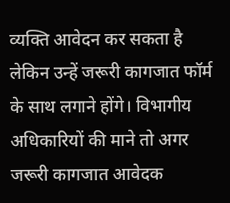व्यक्ति आवेदन कर सकता है लेकिन उन्हें जरूरी कागजात फॉर्म के साथ लगाने होंगे। विभागीय अधिकारियों की माने तो अगर जरूरी कागजात आवेदक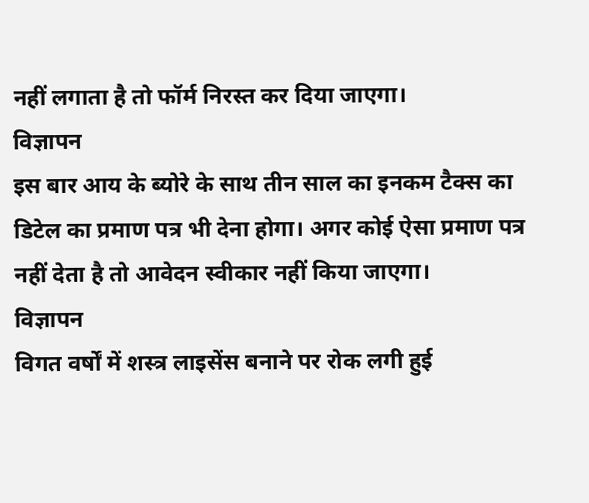नहीं लगाता है तो फॉर्म निरस्त कर दिया जाएगा।
विज्ञापन
इस बार आय के ब्योरे के साथ तीन साल का इनकम टैक्स का डिटेल का प्रमाण पत्र भी देना होगा। अगर कोई ऐसा प्रमाण पत्र नहीं देता है तो आवेदन स्वीकार नहीं किया जाएगा।
विज्ञापन
विगत वर्षों में शस्त्र लाइसेंस बनाने पर रोक लगी हुई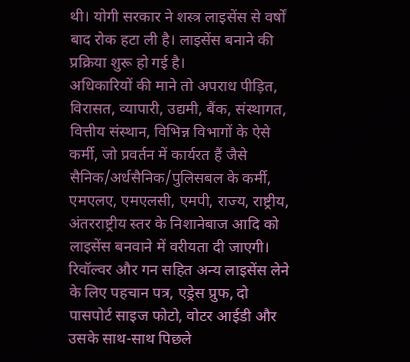थी। योगी सरकार ने शस्त्र लाइसेंस से वर्षों बाद रोक हटा ली है। लाइसेंस बनाने की प्रक्रिया शुरू हो गई है।
अधिकारियों की माने तो अपराध पीड़ित, विरासत, व्यापारी, उद्यमी, बैंक, संस्थागत, वित्तीय संस्थान, विभिन्न विभागों के ऐसे कर्मी, जो प्रवर्तन में कार्यरत हैं जैसे सैनिक/अर्धसैनिक/पुलिसबल के कर्मी, एमएलए, एमएलसी, एमपी, राज्य, राष्ट्रीय, अंतरराष्ट्रीय स्तर के निशानेबाज आदि को लाइसेंस बनवाने में वरीयता दी जाएगी।
रिवॉल्वर और गन सहित अन्य लाइसेंस लेने के लिए पहचान पत्र, एड्रेस प्रुफ, दो पासपोर्ट साइज फोटो, वोटर आईडी और उसके साथ-साथ पिछले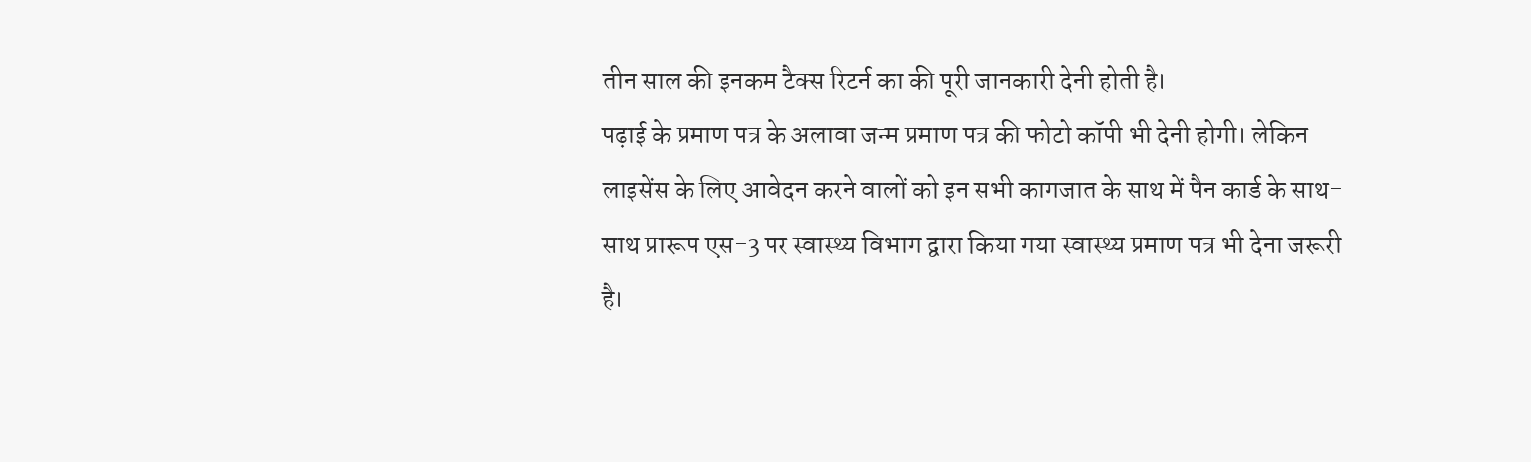तीन साल की इनकम टैक्स रिटर्न का की पूरी जानकारी देनी होती है।
पढ़ाई के प्रमाण पत्र के अलावा जन्म प्रमाण पत्र की फोटो कॉपी भी देनी होगी। लेकिन लाइसेंस के लिए आवेदन करने वालों को इन सभी कागजात के साथ में पैन कार्ड के साथ-साथ प्रारूप एस-3 पर स्वास्थ्य विभाग द्वारा किया गया स्वास्थ्य प्रमाण पत्र भी देना जरूरी है।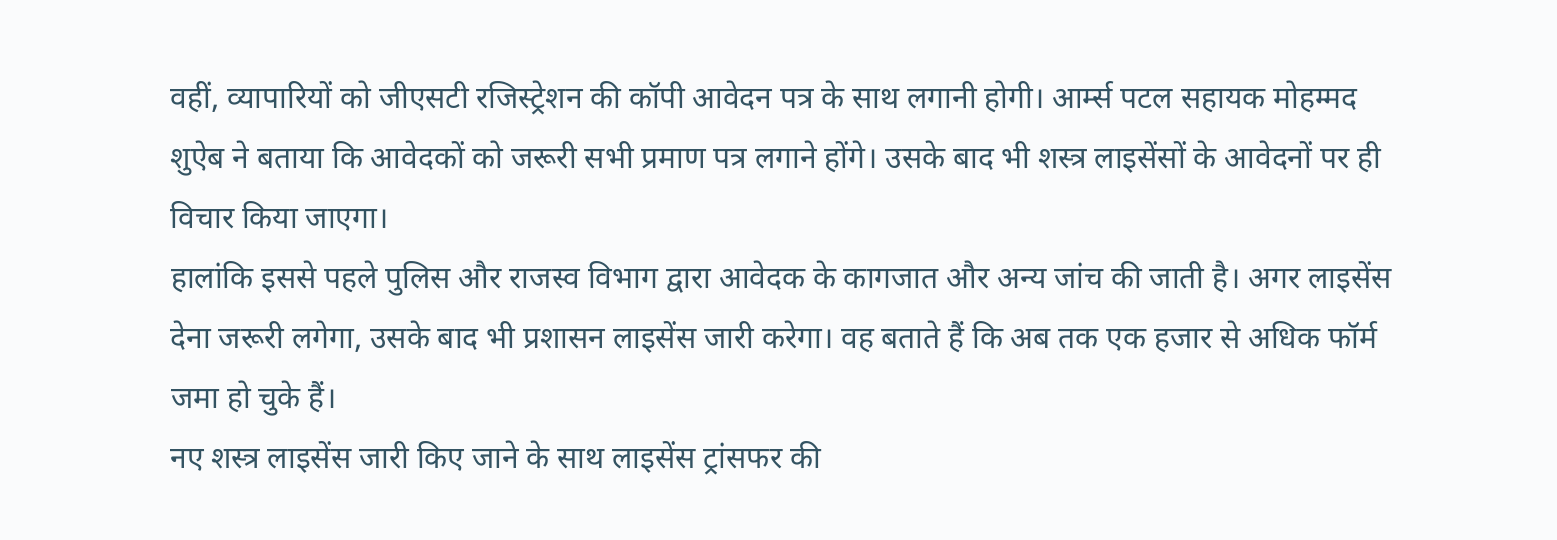वहीं, व्यापारियों को जीएसटी रजिस्ट्रेशन की कॉपी आवेदन पत्र के साथ लगानी होगी। आर्म्स पटल सहायक मोहम्मद शुऐब ने बताया कि आवेदकों को जरूरी सभी प्रमाण पत्र लगाने होंगे। उसके बाद भी शस्त्र लाइसेंसों के आवेदनों पर ही विचार किया जाएगा।
हालांकि इससे पहले पुलिस और राजस्व विभाग द्वारा आवेदक के कागजात और अन्य जांच की जाती है। अगर लाइसेंस देना जरूरी लगेगा, उसके बाद भी प्रशासन लाइसेंस जारी करेगा। वह बताते हैं कि अब तक एक हजार से अधिक फॉर्म जमा हो चुके हैं।
नए शस्त्र लाइसेंस जारी किए जाने के साथ लाइसेंस ट्रांसफर की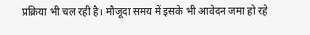प्रक्रिया भी चल रही है। मौजूदा समय में इसके भी आवेदन जमा हो रहे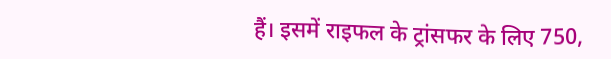हैं। इसमें राइफल के ट्रांसफर के लिए 750,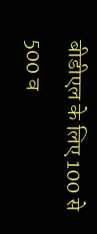बीडीएल के लिए 100 से 500 व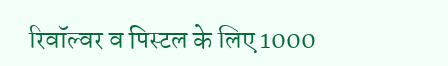रिवॉल्वर व पिस्टल के लिए 1000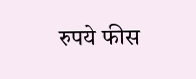रुपये फीस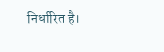निर्धारित है।